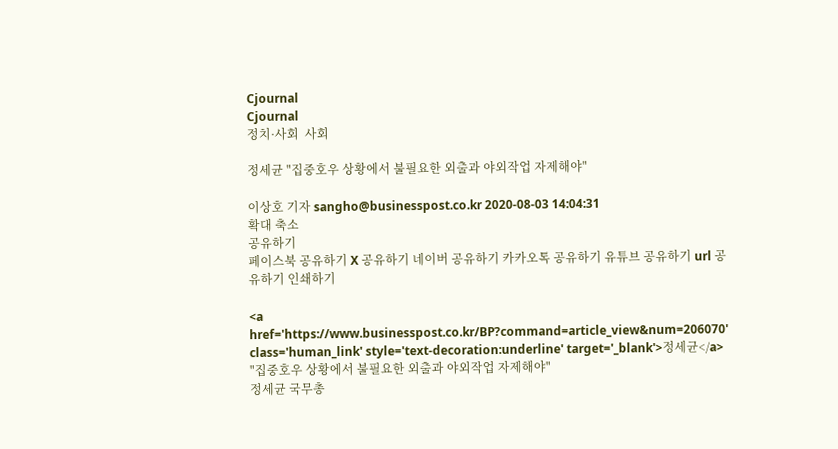Cjournal
Cjournal
정치·사회  사회

정세균 "집중호우 상황에서 불필요한 외출과 야외작업 자제해야"

이상호 기자 sangho@businesspost.co.kr 2020-08-03 14:04:31
확대 축소
공유하기
페이스북 공유하기 X 공유하기 네이버 공유하기 카카오톡 공유하기 유튜브 공유하기 url 공유하기 인쇄하기

<a href='https://www.businesspost.co.kr/BP?command=article_view&num=206070' class='human_link' style='text-decoration:underline' target='_blank'>정세균</a> "집중호우 상황에서 불필요한 외출과 야외작업 자제해야"
정세균 국무총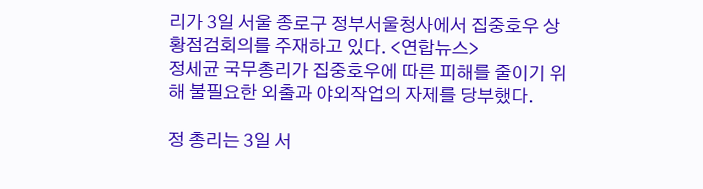리가 3일 서울 종로구 정부서울청사에서 집중호우 상황점검회의를 주재하고 있다. <연합뉴스>
정세균 국무총리가 집중호우에 따른 피해를 줄이기 위해 불필요한 외출과 야외작업의 자제를 당부했다.

정 총리는 3일 서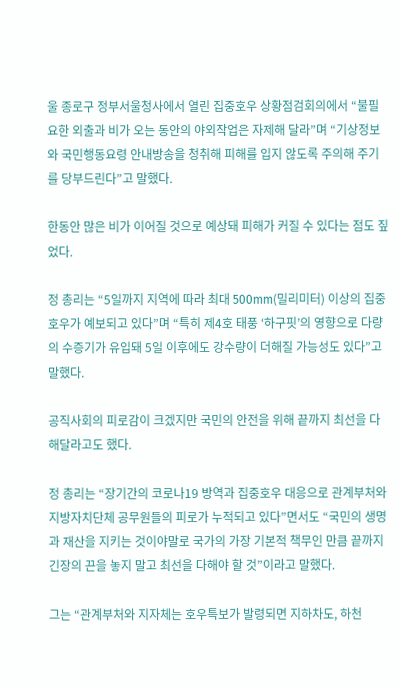울 종로구 정부서울청사에서 열린 집중호우 상황점검회의에서 “불필요한 외출과 비가 오는 동안의 야외작업은 자제해 달라”며 “기상정보와 국민행동요령 안내방송을 청취해 피해를 입지 않도록 주의해 주기를 당부드린다”고 말했다.

한동안 많은 비가 이어질 것으로 예상돼 피해가 커질 수 있다는 점도 짚었다.

정 총리는 “5일까지 지역에 따라 최대 500mm(밀리미터) 이상의 집중호우가 예보되고 있다”며 “특히 제4호 태풍 ‘하구핏’의 영향으로 다량의 수증기가 유입돼 5일 이후에도 강수량이 더해질 가능성도 있다”고 말했다.

공직사회의 피로감이 크겠지만 국민의 안전을 위해 끝까지 최선을 다해달라고도 했다.

정 총리는 “장기간의 코로나19 방역과 집중호우 대응으로 관계부처와 지방자치단체 공무원들의 피로가 누적되고 있다”면서도 “국민의 생명과 재산을 지키는 것이야말로 국가의 가장 기본적 책무인 만큼 끝까지 긴장의 끈을 놓지 말고 최선을 다해야 할 것”이라고 말했다.

그는 “관계부처와 지자체는 호우특보가 발령되면 지하차도, 하천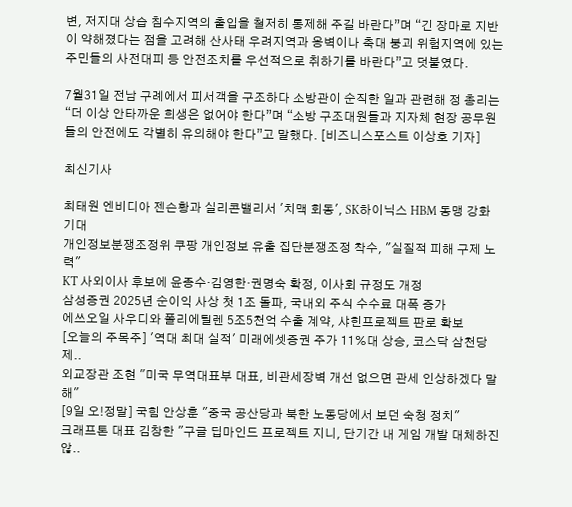변, 저지대 상습 침수지역의 출입을 철저히 통제해 주길 바란다”며 “긴 장마로 지반이 약해졌다는 점을 고려해 산사태 우려지역과 옹벽이나 축대 붕괴 위험지역에 있는 주민들의 사전대피 등 안전조치를 우선적으로 취하기를 바란다”고 덧붙였다.

7월31일 전남 구례에서 피서객을 구조하다 소방관이 순직한 일과 관련해 정 총리는 “더 이상 안타까운 희생은 없어야 한다”며 “소방 구조대원들과 지자체 현장 공무원들의 안전에도 각별히 유의해야 한다”고 말했다. [비즈니스포스트 이상호 기자]

최신기사

최태원 엔비디아 젠슨황과 실리콘밸리서 '치맥 회동', SK하이닉스 HBM 동맹 강화 기대
개인정보분쟁조정위 쿠팡 개인정보 유출 집단분쟁조정 착수, "실질적 피해 구제 노력"
KT 사외이사 후보에 윤종수·김영한·권명숙 확정, 이사회 규정도 개정
삼성증권 2025년 순이익 사상 첫 1조 돌파, 국내외 주식 수수료 대폭 증가
에쓰오일 사우디와 폴리에틸렌 5조5천억 수출 계약, 샤힌프로젝트 판로 확보
[오늘의 주목주] '역대 최대 실적' 미래에셋증권 주가 11%대 상승, 코스닥 삼천당제..
외교장관 조현 "미국 무역대표부 대표, 비관세장벽 개선 없으면 관세 인상하겠다 말해"
[9일 오!정말] 국힘 안상훈 "중국 공산당과 북한 노동당에서 보던 숙청 정치"
크래프톤 대표 김창한 "구글 딥마인드 프로젝트 지니, 단기간 내 게임 개발 대체하진 않..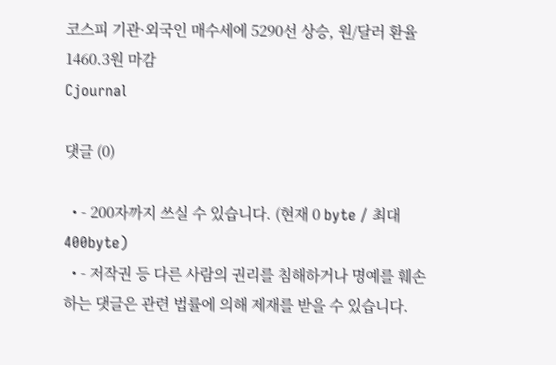코스피 기관·외국인 매수세에 5290선 상승, 원/달러 환율 1460.3원 마감
Cjournal

댓글 (0)

  • - 200자까지 쓰실 수 있습니다. (현재 0 byte / 최대 400byte)
  • - 저작권 등 다른 사람의 권리를 침해하거나 명예를 훼손하는 댓글은 관련 법률에 의해 제재를 받을 수 있습니다.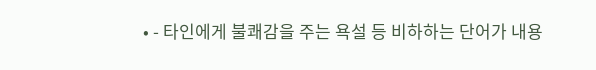• - 타인에게 불쾌감을 주는 욕설 등 비하하는 단어가 내용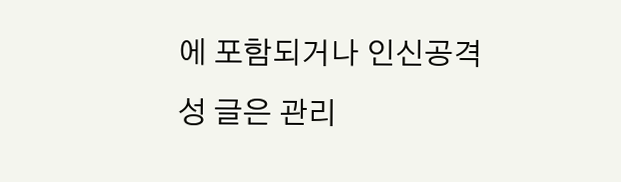에 포함되거나 인신공격성 글은 관리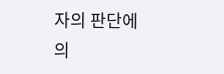자의 판단에 의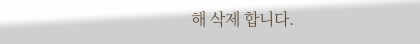해 삭제 합니다.